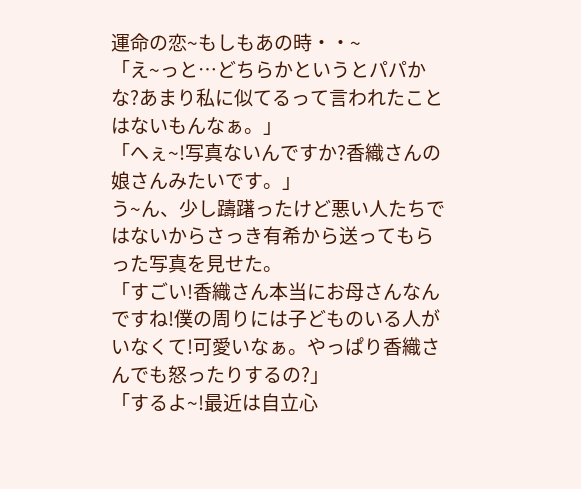運命の恋~もしもあの時・・~
「え~っと…どちらかというとパパかな?あまり私に似てるって言われたことはないもんなぁ。」
「へぇ~!写真ないんですか?香織さんの娘さんみたいです。」
う~ん、少し躊躇ったけど悪い人たちではないからさっき有希から送ってもらった写真を見せた。
「すごい!香織さん本当にお母さんなんですね!僕の周りには子どものいる人がいなくて!可愛いなぁ。やっぱり香織さんでも怒ったりするの?」
「するよ~!最近は自立心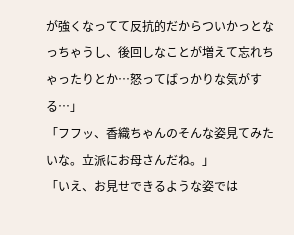が強くなってて反抗的だからついかっとなっちゃうし、後回しなことが増えて忘れちゃったりとか…怒ってばっかりな気がする…」
「フフッ、香織ちゃんのそんな姿見てみたいな。立派にお母さんだね。」
「いえ、お見せできるような姿では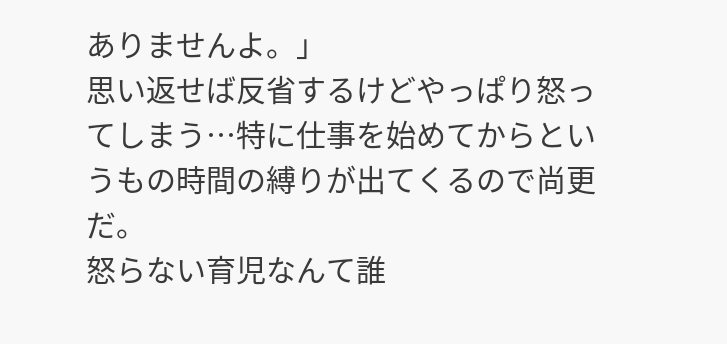ありませんよ。」
思い返せば反省するけどやっぱり怒ってしまう…特に仕事を始めてからというもの時間の縛りが出てくるので尚更だ。
怒らない育児なんて誰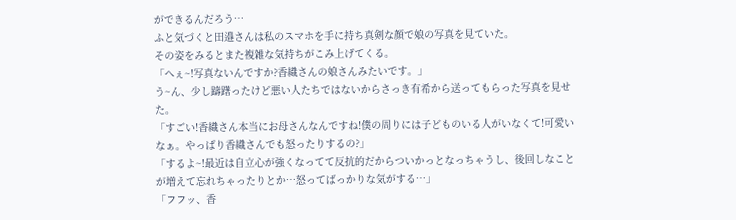ができるんだろう…
ふと気づくと田邉さんは私のスマホを手に持ち真剣な顔で娘の写真を見ていた。
その姿をみるとまた複雑な気持ちがこみ上げてくる。
「へぇ~!写真ないんですか?香織さんの娘さんみたいです。」
う~ん、少し躊躇ったけど悪い人たちではないからさっき有希から送ってもらった写真を見せた。
「すごい!香織さん本当にお母さんなんですね!僕の周りには子どものいる人がいなくて!可愛いなぁ。やっぱり香織さんでも怒ったりするの?」
「するよ~!最近は自立心が強くなってて反抗的だからついかっとなっちゃうし、後回しなことが増えて忘れちゃったりとか…怒ってばっかりな気がする…」
「フフッ、香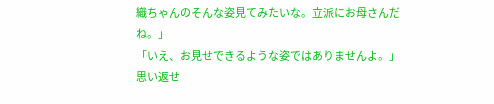織ちゃんのそんな姿見てみたいな。立派にお母さんだね。」
「いえ、お見せできるような姿ではありませんよ。」
思い返せ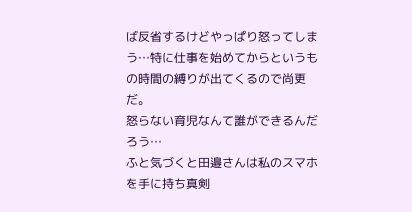ば反省するけどやっぱり怒ってしまう…特に仕事を始めてからというもの時間の縛りが出てくるので尚更だ。
怒らない育児なんて誰ができるんだろう…
ふと気づくと田邉さんは私のスマホを手に持ち真剣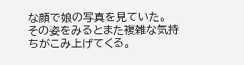な顔で娘の写真を見ていた。
その姿をみるとまた複雑な気持ちがこみ上げてくる。